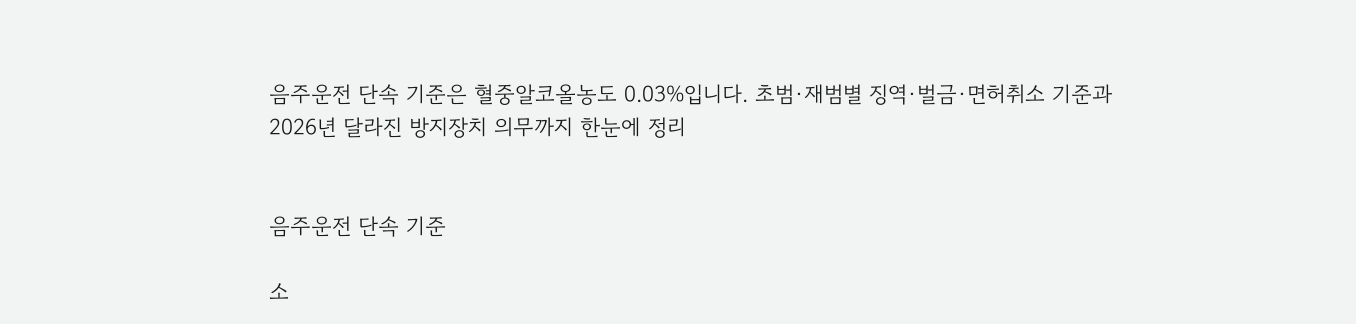음주운전 단속 기준은 혈중알코올농도 0.03%입니다. 초범·재범별 징역·벌금·면허취소 기준과 2026년 달라진 방지장치 의무까지 한눈에 정리


음주운전 단속 기준

소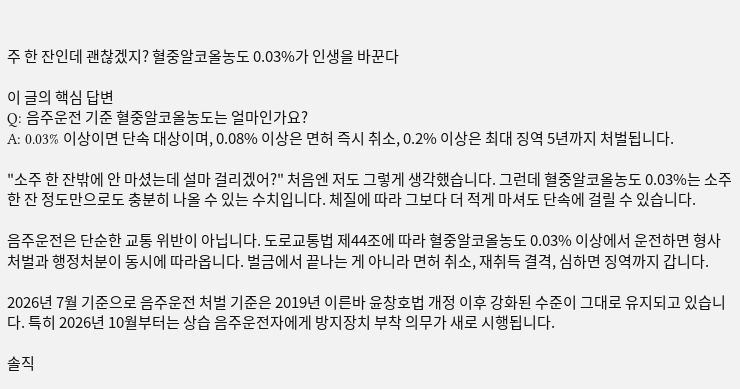주 한 잔인데 괜찮겠지? 혈중알코올농도 0.03%가 인생을 바꾼다

이 글의 핵심 답변
Q: 음주운전 기준 혈중알코올농도는 얼마인가요?
A: 0.03% 이상이면 단속 대상이며, 0.08% 이상은 면허 즉시 취소, 0.2% 이상은 최대 징역 5년까지 처벌됩니다.

"소주 한 잔밖에 안 마셨는데 설마 걸리겠어?" 처음엔 저도 그렇게 생각했습니다. 그런데 혈중알코올농도 0.03%는 소주 한 잔 정도만으로도 충분히 나올 수 있는 수치입니다. 체질에 따라 그보다 더 적게 마셔도 단속에 걸릴 수 있습니다.

음주운전은 단순한 교통 위반이 아닙니다. 도로교통법 제44조에 따라 혈중알코올농도 0.03% 이상에서 운전하면 형사처벌과 행정처분이 동시에 따라옵니다. 벌금에서 끝나는 게 아니라 면허 취소, 재취득 결격, 심하면 징역까지 갑니다.

2026년 7월 기준으로 음주운전 처벌 기준은 2019년 이른바 윤창호법 개정 이후 강화된 수준이 그대로 유지되고 있습니다. 특히 2026년 10월부터는 상습 음주운전자에게 방지장치 부착 의무가 새로 시행됩니다.

솔직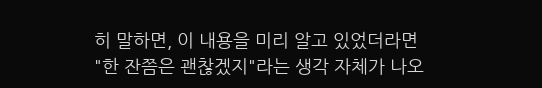히 말하면, 이 내용을 미리 알고 있었더라면 "한 잔쯤은 괜찮겠지"라는 생각 자체가 나오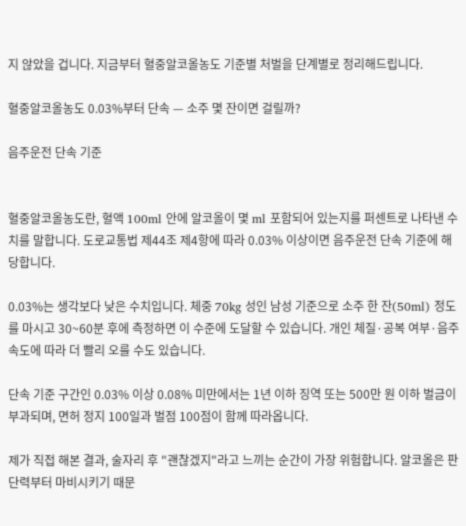지 않았을 겁니다. 지금부터 혈중알코올농도 기준별 처벌을 단계별로 정리해드립니다.

혈중알코올농도 0.03%부터 단속 — 소주 몇 잔이면 걸릴까?

음주운전 단속 기준


혈중알코올농도란, 혈액 100ml 안에 알코올이 몇 ml 포함되어 있는지를 퍼센트로 나타낸 수치를 말합니다. 도로교통법 제44조 제4항에 따라 0.03% 이상이면 음주운전 단속 기준에 해당합니다.

0.03%는 생각보다 낮은 수치입니다. 체중 70kg 성인 남성 기준으로 소주 한 잔(50ml) 정도를 마시고 30~60분 후에 측정하면 이 수준에 도달할 수 있습니다. 개인 체질·공복 여부·음주 속도에 따라 더 빨리 오를 수도 있습니다.

단속 기준 구간인 0.03% 이상 0.08% 미만에서는 1년 이하 징역 또는 500만 원 이하 벌금이 부과되며, 면허 정지 100일과 벌점 100점이 함께 따라옵니다.

제가 직접 해본 결과, 술자리 후 "괜찮겠지"라고 느끼는 순간이 가장 위험합니다. 알코올은 판단력부터 마비시키기 때문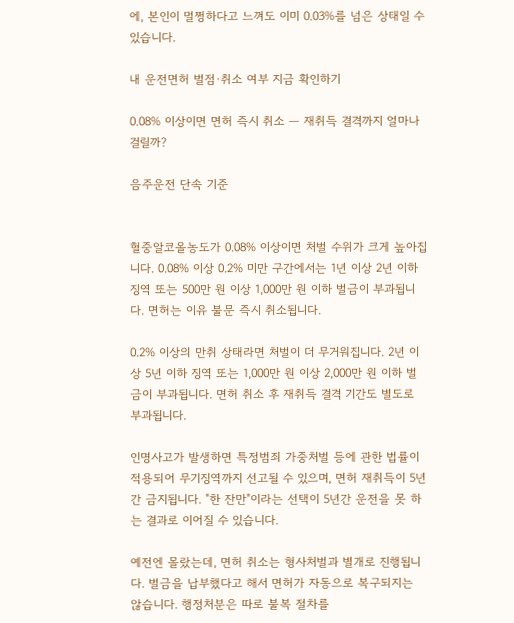에, 본인이 멀쩡하다고 느껴도 이미 0.03%를 넘은 상태일 수 있습니다.

내 운전면허 벌점·취소 여부 지금 확인하기

0.08% 이상이면 면허 즉시 취소 — 재취득 결격까지 얼마나 걸릴까?

음주운전 단속 기준


혈중알코올농도가 0.08% 이상이면 처벌 수위가 크게 높아집니다. 0.08% 이상 0.2% 미만 구간에서는 1년 이상 2년 이하 징역 또는 500만 원 이상 1,000만 원 이하 벌금이 부과됩니다. 면허는 이유 불문 즉시 취소됩니다.

0.2% 이상의 만취 상태라면 처벌이 더 무거워집니다. 2년 이상 5년 이하 징역 또는 1,000만 원 이상 2,000만 원 이하 벌금이 부과됩니다. 면허 취소 후 재취득 결격 기간도 별도로 부과됩니다.

인명사고가 발생하면 특정범죄 가중처벌 등에 관한 법률이 적용되어 무기징역까지 선고될 수 있으며, 면허 재취득이 5년간 금지됩니다. "한 잔만"이라는 선택이 5년간 운전을 못 하는 결과로 이어질 수 있습니다.

예전엔 몰랐는데, 면허 취소는 형사처벌과 별개로 진행됩니다. 벌금을 납부했다고 해서 면허가 자동으로 복구되지는 않습니다. 행정처분은 따로 불복 절차를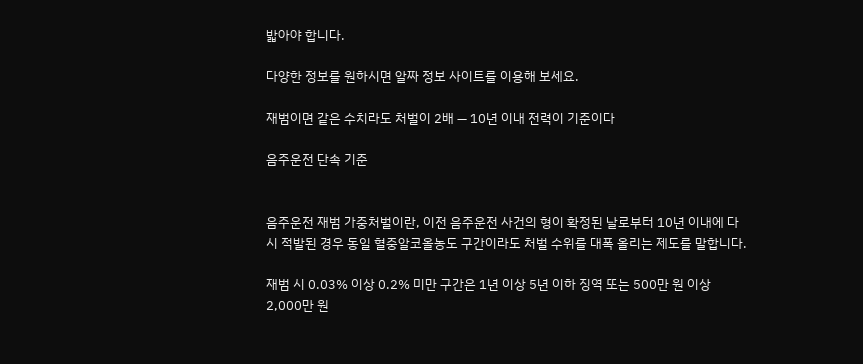밟아야 합니다.

다양한 정보를 원하시면 알짜 정보 사이트를 이용해 보세요.

재범이면 같은 수치라도 처벌이 2배 — 10년 이내 전력이 기준이다

음주운전 단속 기준


음주운전 재범 가중처벌이란, 이전 음주운전 사건의 형이 확정된 날로부터 10년 이내에 다시 적발된 경우 동일 혈중알코올농도 구간이라도 처벌 수위를 대폭 올리는 제도를 말합니다.

재범 시 0.03% 이상 0.2% 미만 구간은 1년 이상 5년 이하 징역 또는 500만 원 이상 2,000만 원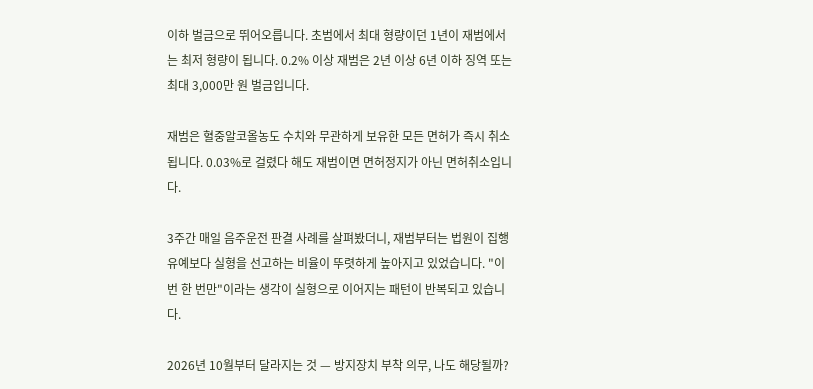이하 벌금으로 뛰어오릅니다. 초범에서 최대 형량이던 1년이 재범에서는 최저 형량이 됩니다. 0.2% 이상 재범은 2년 이상 6년 이하 징역 또는 최대 3,000만 원 벌금입니다.

재범은 혈중알코올농도 수치와 무관하게 보유한 모든 면허가 즉시 취소됩니다. 0.03%로 걸렸다 해도 재범이면 면허정지가 아닌 면허취소입니다.

3주간 매일 음주운전 판결 사례를 살펴봤더니, 재범부터는 법원이 집행유예보다 실형을 선고하는 비율이 뚜렷하게 높아지고 있었습니다. "이번 한 번만"이라는 생각이 실형으로 이어지는 패턴이 반복되고 있습니다.

2026년 10월부터 달라지는 것 — 방지장치 부착 의무, 나도 해당될까?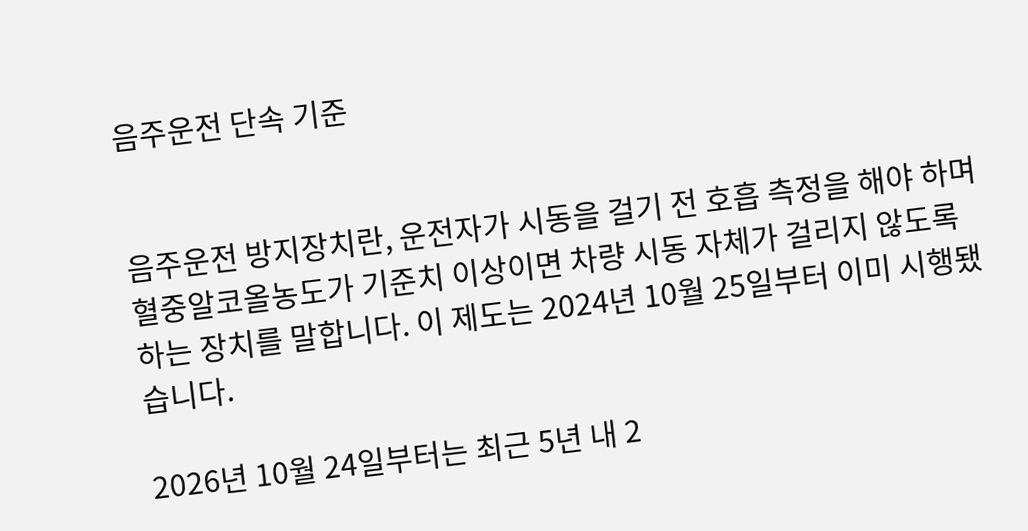음주운전 단속 기준


음주운전 방지장치란, 운전자가 시동을 걸기 전 호흡 측정을 해야 하며 혈중알코올농도가 기준치 이상이면 차량 시동 자체가 걸리지 않도록 하는 장치를 말합니다. 이 제도는 2024년 10월 25일부터 이미 시행됐습니다.

2026년 10월 24일부터는 최근 5년 내 2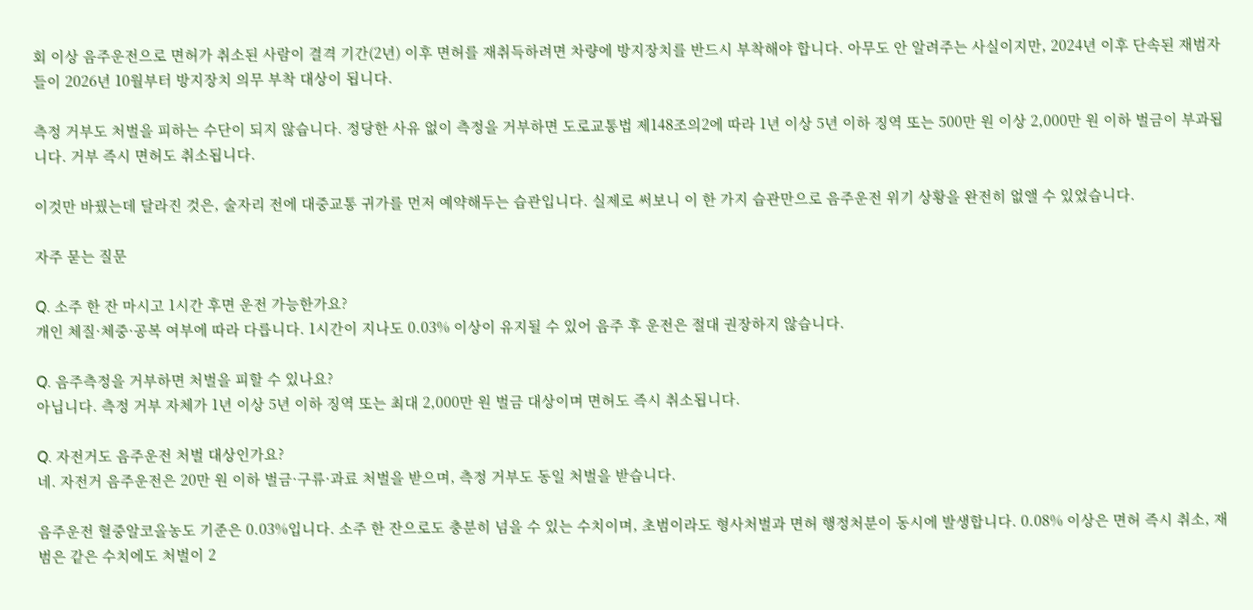회 이상 음주운전으로 면허가 취소된 사람이 결격 기간(2년) 이후 면허를 재취득하려면 차량에 방지장치를 반드시 부착해야 합니다. 아무도 안 알려주는 사실이지만, 2024년 이후 단속된 재범자들이 2026년 10월부터 방지장치 의무 부착 대상이 됩니다.

측정 거부도 처벌을 피하는 수단이 되지 않습니다. 정당한 사유 없이 측정을 거부하면 도로교통법 제148조의2에 따라 1년 이상 5년 이하 징역 또는 500만 원 이상 2,000만 원 이하 벌금이 부과됩니다. 거부 즉시 면허도 취소됩니다.

이것만 바꿨는데 달라진 것은, 술자리 전에 대중교통 귀가를 먼저 예약해두는 습관입니다. 실제로 써보니 이 한 가지 습관만으로 음주운전 위기 상황을 완전히 없앨 수 있었습니다.

자주 묻는 질문

Q. 소주 한 잔 마시고 1시간 후면 운전 가능한가요?
개인 체질·체중·공복 여부에 따라 다릅니다. 1시간이 지나도 0.03% 이상이 유지될 수 있어 음주 후 운전은 절대 권장하지 않습니다.

Q. 음주측정을 거부하면 처벌을 피할 수 있나요?
아닙니다. 측정 거부 자체가 1년 이상 5년 이하 징역 또는 최대 2,000만 원 벌금 대상이며 면허도 즉시 취소됩니다.

Q. 자전거도 음주운전 처벌 대상인가요?
네. 자전거 음주운전은 20만 원 이하 벌금·구류·과료 처벌을 받으며, 측정 거부도 동일 처벌을 받습니다.

음주운전 혈중알코올농도 기준은 0.03%입니다. 소주 한 잔으로도 충분히 넘을 수 있는 수치이며, 초범이라도 형사처벌과 면허 행정처분이 동시에 발생합니다. 0.08% 이상은 면허 즉시 취소, 재범은 같은 수치에도 처벌이 2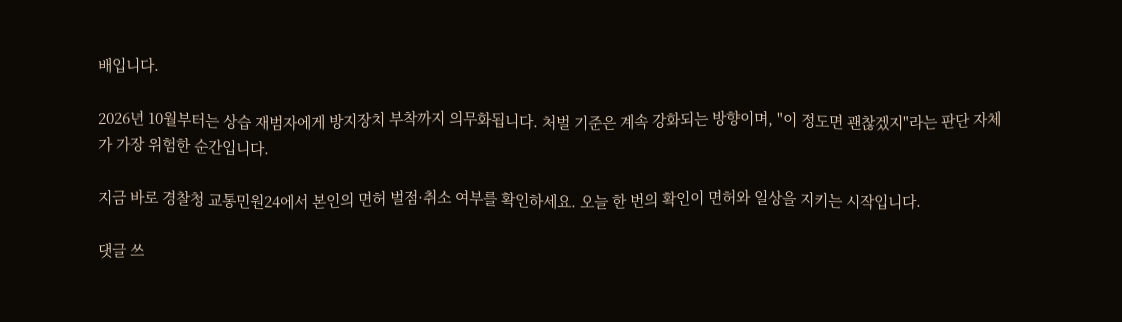배입니다.

2026년 10월부터는 상습 재범자에게 방지장치 부착까지 의무화됩니다. 처벌 기준은 계속 강화되는 방향이며, "이 정도면 괜찮겠지"라는 판단 자체가 가장 위험한 순간입니다.

지금 바로 경찰청 교통민원24에서 본인의 면허 벌점·취소 여부를 확인하세요. 오늘 한 번의 확인이 면허와 일상을 지키는 시작입니다.

댓글 쓰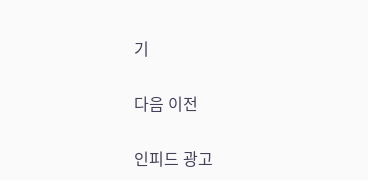기

다음 이전

인피드 광고